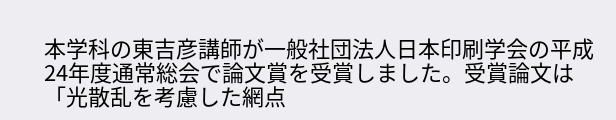本学科の東吉彦講師が一般社団法人日本印刷学会の平成24年度通常総会で論文賞を受賞しました。受賞論文は「光散乱を考慮した網点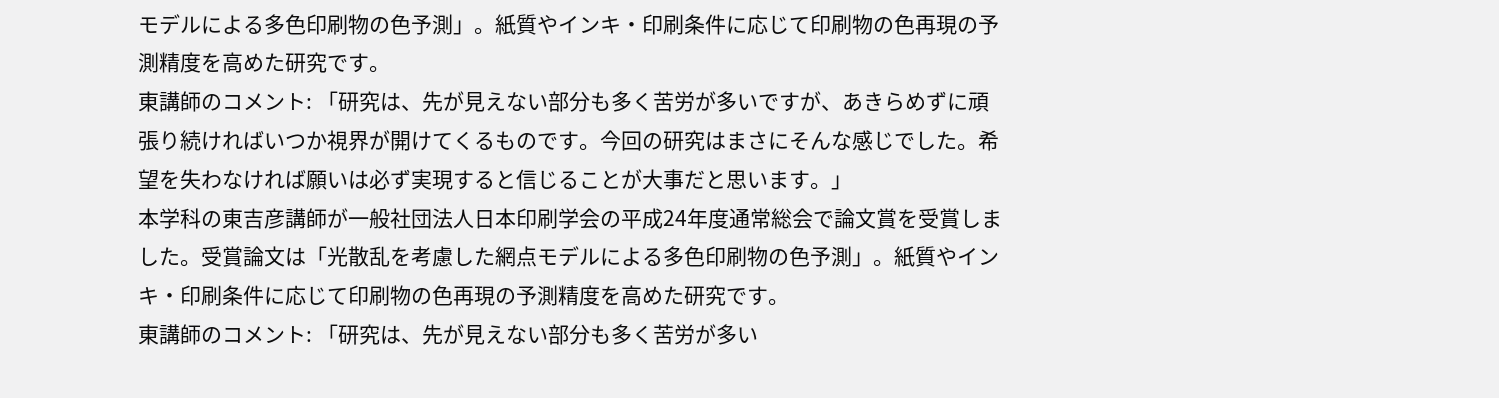モデルによる多色印刷物の色予測」。紙質やインキ・印刷条件に応じて印刷物の色再現の予測精度を高めた研究です。
東講師のコメント: 「研究は、先が見えない部分も多く苦労が多いですが、あきらめずに頑張り続ければいつか視界が開けてくるものです。今回の研究はまさにそんな感じでした。希望を失わなければ願いは必ず実現すると信じることが大事だと思います。」
本学科の東吉彦講師が一般社団法人日本印刷学会の平成24年度通常総会で論文賞を受賞しました。受賞論文は「光散乱を考慮した網点モデルによる多色印刷物の色予測」。紙質やインキ・印刷条件に応じて印刷物の色再現の予測精度を高めた研究です。
東講師のコメント: 「研究は、先が見えない部分も多く苦労が多い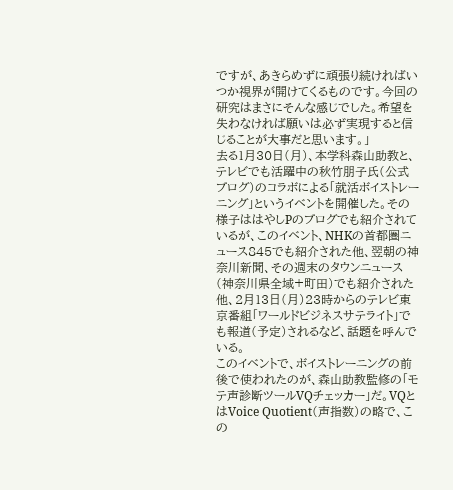ですが、あきらめずに頑張り続ければいつか視界が開けてくるものです。今回の研究はまさにそんな感じでした。希望を失わなければ願いは必ず実現すると信じることが大事だと思います。」
去る1月30日(月)、本学科森山助教と、テレビでも活躍中の秋竹朋子氏(公式ブログ)のコラボによる「就活ボイストレーニング」というイベントを開催した。その様子ははやしPのブログでも紹介されているが、このイベント、NHKの首都圏ニュース845でも紹介された他、翌朝の神奈川新聞、その週末のタウンニュース(神奈川県全域+町田)でも紹介された他、2月13日(月)23時からのテレビ東京番組「ワールドビジネスサテライト」でも報道(予定)されるなど、話題を呼んでいる。
このイベントで、ボイストレーニングの前後で使われたのが、森山助教監修の「モテ声診断ツールVQチェッカー」だ。VQとはVoice Quotient(声指数)の略で、この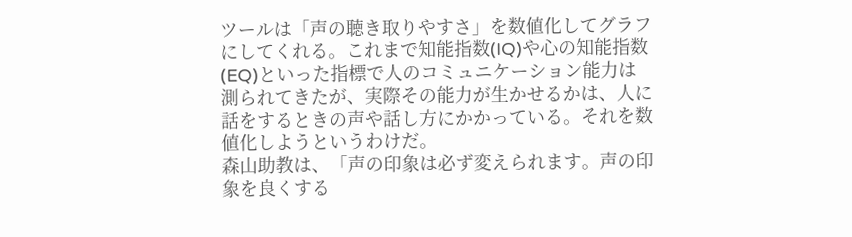ツールは「声の聴き取りやすさ」を数値化してグラフにしてくれる。これまで知能指数(IQ)や心の知能指数(EQ)といった指標で人のコミュニケーション能力は測られてきたが、実際その能力が生かせるかは、人に話をするときの声や話し方にかかっている。それを数値化しようというわけだ。
森山助教は、「声の印象は必ず変えられます。声の印象を良くする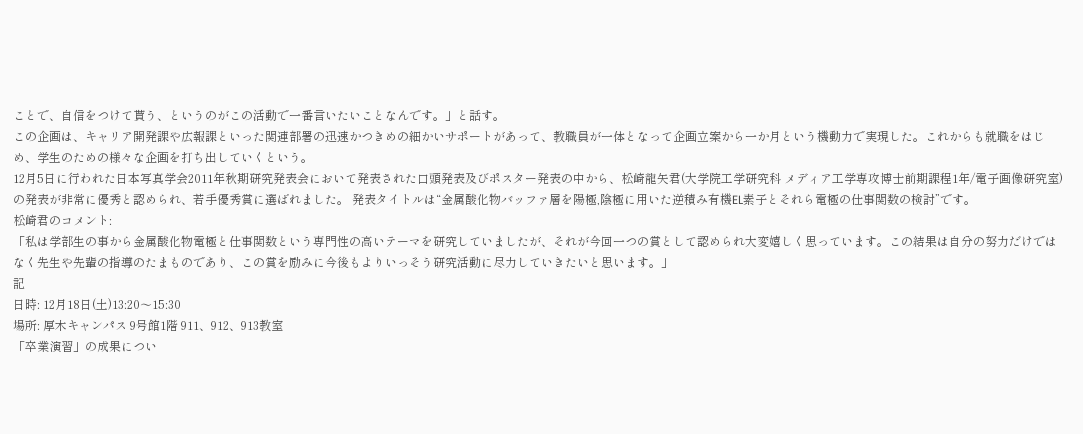ことで、自信をつけて貰う、というのがこの活動で一番言いたいことなんです。」と話す。
この企画は、キャリア開発課や広報課といった関連部署の迅速かつきめの細かいサポートがあって、教職員が一体となって企画立案から一か月という機動力で実現した。これからも就職をはじめ、学生のための様々な企画を打ち出していくという。
12月5日に行われた日本写真学会2011年秋期研究発表会において発表された口頭発表及びポスター発表の中から、松崎龍矢君(大学院工学研究科 メディア工学専攻博士前期課程1年/電子画像研究室)の発表が非常に優秀と認められ、若手優秀賞に選ばれました。 発表タイトルは“金属酸化物バッファ層を陽極,陰極に用いた逆積み有機EL素子とそれら電極の仕事関数の検討”です。
松崎君のコメント:
「私は学部生の事から金属酸化物電極と仕事関数という専門性の高いテーマを研究していましたが、それが今回一つの賞として認められ大変嬉しく思っています。この結果は自分の努力だけではなく先生や先輩の指導のたまものであり、この賞を励みに今後もよりいっそう研究活動に尽力していきたいと思います。」
記
日時: 12月18日(土)13:20〜15:30
場所: 厚木キャンパス 9号館1階 911、912、913教室
「卒業演習」の成果につい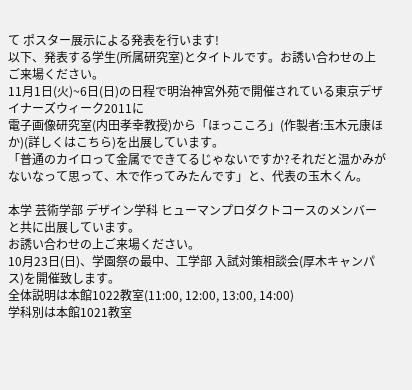て ポスター展示による発表を行います!
以下、発表する学生(所属研究室)とタイトルです。お誘い合わせの上ご来場ください。
11月1日(火)~6日(日)の日程で明治神宮外苑で開催されている東京デザイナーズウィーク2011に
電子画像研究室(内田孝幸教授)から「ほっこころ」(作製者:玉木元康ほか)(詳しくはこちら)を出展しています。
「普通のカイロって金属でできてるじゃないですか?それだと温かみがないなって思って、木で作ってみたんです」と、代表の玉木くん。

本学 芸術学部 デザイン学科 ヒューマンプロダクトコースのメンバーと共に出展しています。
お誘い合わせの上ご来場ください。
10月23日(日)、学園祭の最中、工学部 入試対策相談会(厚木キャンパス)を開催致します。
全体説明は本館1022教室(11:00, 12:00, 13:00, 14:00)
学科別は本館1021教室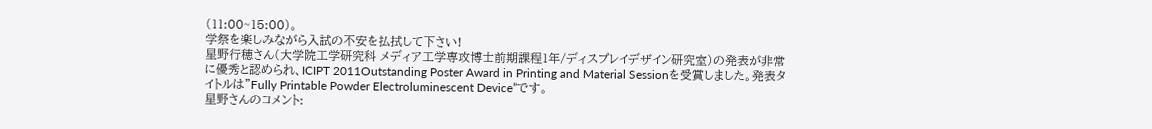(11:00~15:00)。
学祭を楽しみながら入試の不安を払拭して下さい!
星野行穂さん(大学院工学研究科 メディア工学専攻博士前期課程1年/ディスプレイデザイン研究室)の発表が非常に優秀と認められ、ICIPT 2011Outstanding Poster Award in Printing and Material Sessionを受賞しました。発表タイトルは”Fully Printable Powder Electroluminescent Device”です。
星野さんのコメント: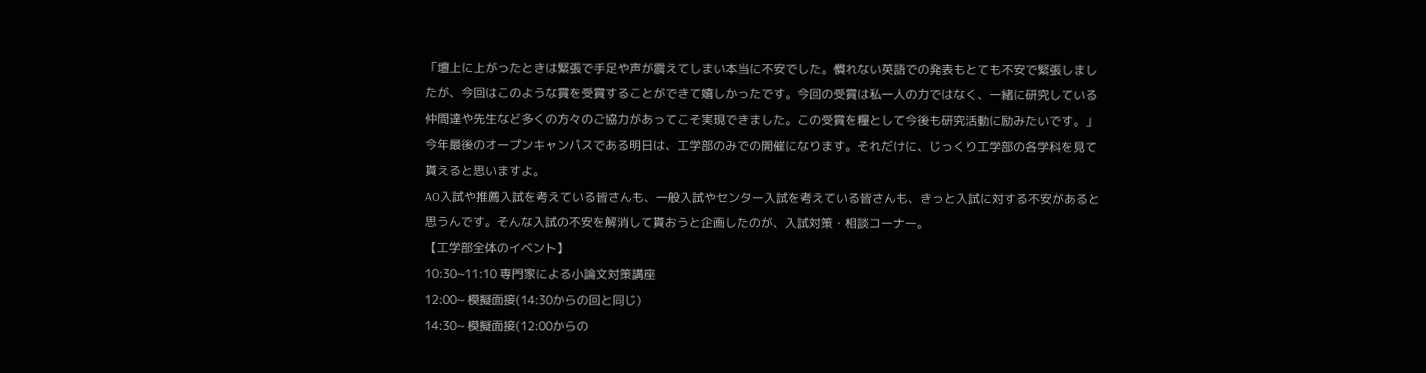「壇上に上がったときは緊張で手足や声が震えてしまい本当に不安でした。慣れない英語での発表もとても不安で緊張しましたが、今回はこのような賞を受賞することができて嬉しかったです。今回の受賞は私一人の力ではなく、一緒に研究している仲間達や先生など多くの方々のご協力があってこそ実現できました。この受賞を糧として今後も研究活動に励みたいです。」
今年最後のオープンキャンパスである明日は、工学部のみでの開催になります。それだけに、じっくり工学部の各学科を見て貰えると思いますよ。
AO入試や推薦入試を考えている皆さんも、一般入試やセンター入試を考えている皆さんも、きっと入試に対する不安があると思うんです。そんな入試の不安を解消して貰おうと企画したのが、入試対策・相談コーナー。
【工学部全体のイベント】
10:30~11:10 専門家による小論文対策講座
12:00~ 模擬面接(14:30からの回と同じ)
14:30~ 模擬面接(12:00からの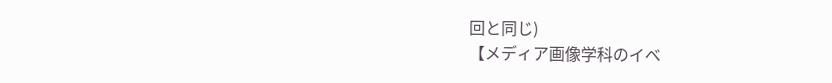回と同じ)
【メディア画像学科のイベ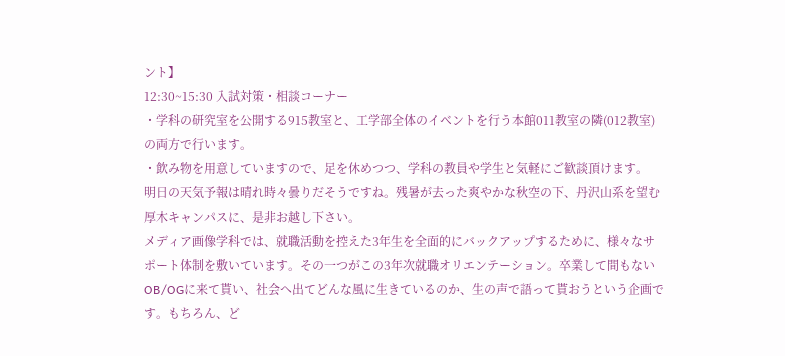ント】
12:30~15:30 入試対策・相談コーナー
・学科の研究室を公開する915教室と、工学部全体のイベントを行う本館011教室の隣(012教室)の両方で行います。
・飲み物を用意していますので、足を休めつつ、学科の教員や学生と気軽にご歓談頂けます。
明日の天気予報は晴れ時々曇りだそうですね。残暑が去った爽やかな秋空の下、丹沢山系を望む厚木キャンパスに、是非お越し下さい。
メディア画像学科では、就職活動を控えた3年生を全面的にバックアップするために、様々なサポート体制を敷いています。その一つがこの3年次就職オリエンテーション。卒業して間もないOB/OGに来て貰い、社会へ出てどんな風に生きているのか、生の声で語って貰おうという企画です。もちろん、ど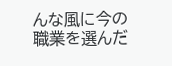んな風に今の職業を選んだ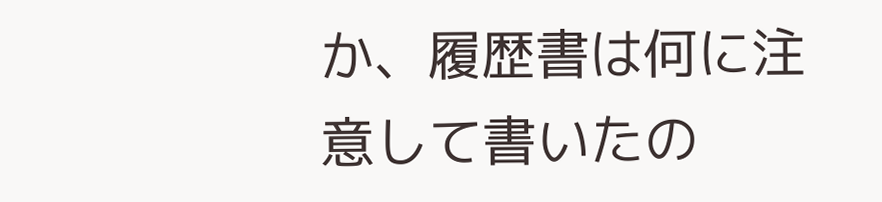か、履歴書は何に注意して書いたの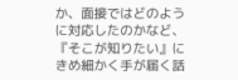か、面接ではどのように対応したのかなど、『そこが知りたい』にきめ細かく手が届く話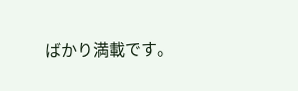ばかり満載です。